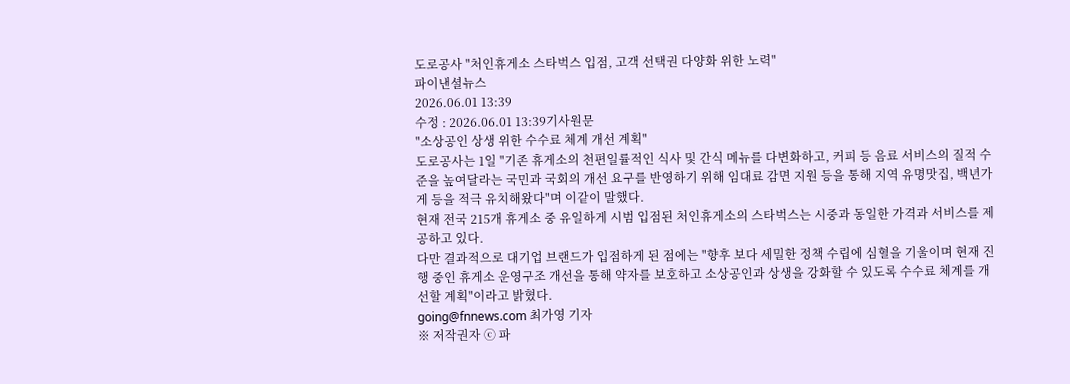도로공사 "처인휴게소 스타벅스 입점, 고객 선택권 다양화 위한 노력"
파이낸셜뉴스
2026.06.01 13:39
수정 : 2026.06.01 13:39기사원문
"소상공인 상생 위한 수수료 체계 개선 계획"
도로공사는 1일 "기존 휴게소의 천편일률적인 식사 및 간식 메뉴를 다변화하고, 커피 등 음료 서비스의 질적 수준을 높여달라는 국민과 국회의 개선 요구를 반영하기 위해 임대료 감면 지원 등을 통해 지역 유명맛집, 백년가게 등을 적극 유치해왔다"며 이같이 말했다.
현재 전국 215개 휴게소 중 유일하게 시범 입점된 처인휴게소의 스타벅스는 시중과 동일한 가격과 서비스를 제공하고 있다.
다만 결과적으로 대기업 브랜드가 입점하게 된 점에는 "향후 보다 세밀한 정책 수립에 심혈을 기울이며 현재 진행 중인 휴게소 운영구조 개선을 통해 약자를 보호하고 소상공인과 상생을 강화할 수 있도록 수수료 체계를 개선할 계획"이라고 밝혔다.
going@fnnews.com 최가영 기자
※ 저작권자 ⓒ 파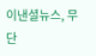이낸셜뉴스, 무단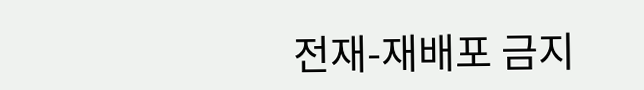전재-재배포 금지